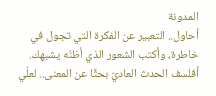المدونة
أحاول.. التعبير عن الفكرة التي تجول في خاطرة، وأكتب الشعور الذي أظنّه يشبهك. أفلسف الحدث العاديّ بحثًا عن المعنى.. لعلّي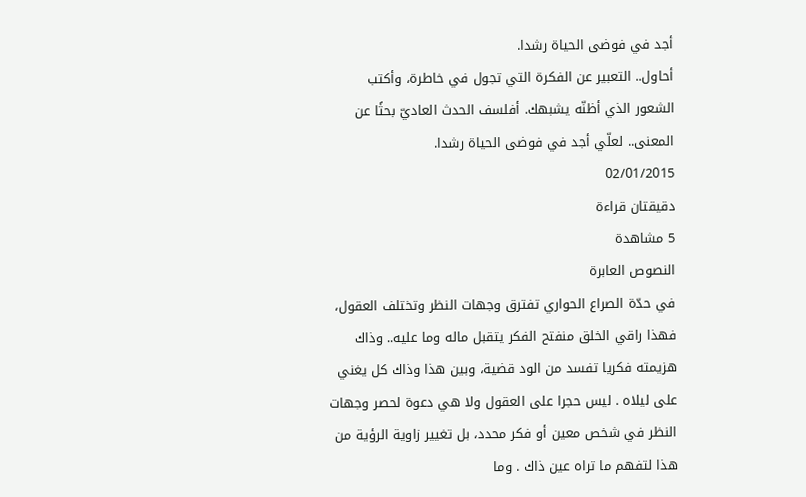أجد في فوضى الحياة رشدا.
أحاول.. التعبير عن الفكرة التي تجول في خاطرة، وأكتب الشعور الذي أظنّه يشبهك. أفلسف الحدث العاديّ بحثًا عن المعنى.. لعلّي أجد في فوضى الحياة رشدا.
02/01/2015
دقيقتان قراءة
5 مشاهدة
النصوص العابرة
في حدّة الصراع الحواري تفترق وجهات النظر وتختلف العقول، فهذا راقي الخلق منفتح الفكر يتقبل ماله وما عليه.. وذاك هزيمته فكريا تفسد من الود قضية، وبين هذا وذاك كل يغني علی ليلاه . ليس حجرا علی العقول ولا هي دعوة لحصر وجهات النظر في شخص معين أو فكر محدد، بل تغيير زاوية الرؤية من هذا لتفهم ما تراه عين ذاك . وما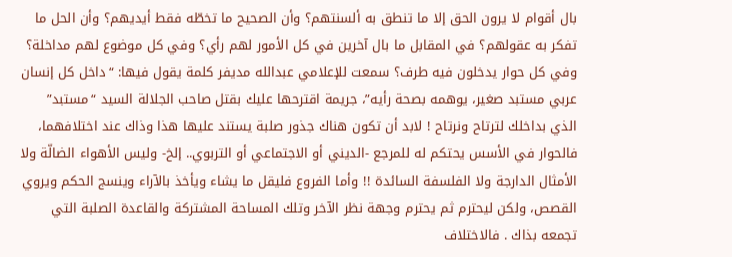بال أقوام لا يرون الحق إلا ما تنطق به ألسنتهم؟ وأن الصحيح ما تخطّه فقط أيديهم؟ وأن الحل ما تفكر به عقولهم؟ في المقابل ما بال آخرين في كل الأمور لهم رأي؟ وفي كل موضوع لهم مداخلة؟ وفي كل حوار يدخلون فيه طرف؟ سمعت للإعلامي عبدالله مديفر كلمة يقول فيها: “داخل كل إنسان عربي مستبد صغير، يوهمه بصحة رأيه”، جريمة اقترحها عليك بقتل صاحب الجلالة السيد “مستبد” الذي بداخلك لترتاح ونرتاح ! لابد أن تكون هناك جذور صلبة يستند عليها هذا وذاك عند اختلافهما، فالحوار في الأسس يحتكم له للمرجع -الديني أو الاجتماعي أو التربوي.. إلخ- وليس الأهواء الضالّة ولا الأمثال الدارجة ولا الفلسفة السائدة !! وأما الفروع فليقل ما يشاء ويأخذ بالآراء وينسج الحكم ويروي القصص، ولكن ليحترم ثم يحترم وجهة نظر الآخر وتلك المساحة المشتركة والقاعدة الصلبة التي تجمعه بذاك . فالاختلاف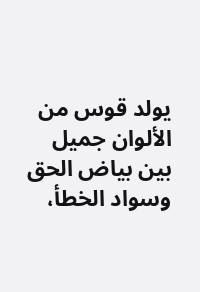يولد قوس من الألوان جميل بين بياض الحق وسواد الخطأ،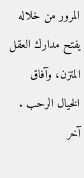المرور من خلاله يفتح مدارك العقل المتزن، وآفاق الخيال الرحب . آخر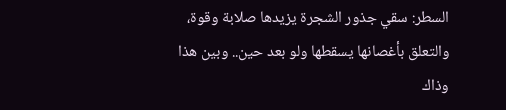السطر: سقي جذور الشجرة يزيدها صلابة وقوة، والتعلق بأغصانها يسقطها ولو بعد حين.. وبين هذا وذاك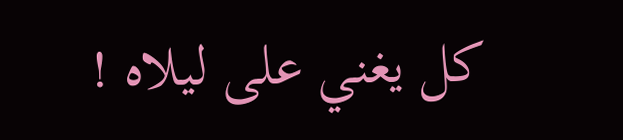كل يغني علی ليلاه !